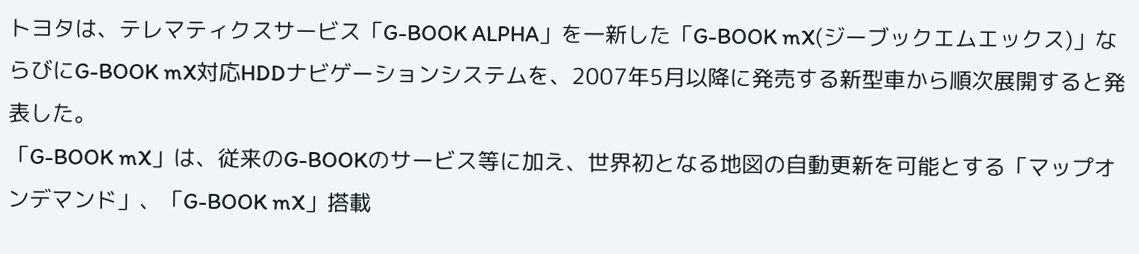トヨタは、テレマティクスサービス「G-BOOK ALPHA」を一新した「G-BOOK mX(ジーブックエムエックス)」ならびにG-BOOK mX対応HDDナビゲーションシステムを、2007年5月以降に発売する新型車から順次展開すると発表した。
「G-BOOK mX」は、従来のG-BOOKのサービス等に加え、世界初となる地図の自動更新を可能とする「マップオンデマンド」、「G-BOOK mX」搭載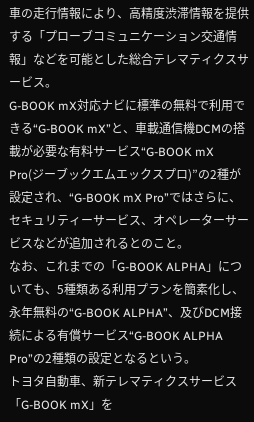車の走行情報により、高精度渋滞情報を提供する「プローブコミュニケーション交通情報」などを可能とした総合テレマティクスサービス。
G-BOOK mX対応ナビに標準の無料で利用できる“G-BOOK mX”と、車載通信機DCMの搭載が必要な有料サービス“G-BOOK mX Pro(ジーブックエムエックスプロ)”の2種が設定され、“G-BOOK mX Pro”ではさらに、セキュリティーサービス、オペレーターサービスなどが追加されるとのこと。
なお、これまでの「G-BOOK ALPHA」についても、5種類ある利用プランを簡素化し、永年無料の“G-BOOK ALPHA”、及びDCM接続による有償サービス“G-BOOK ALPHA Pro”の2種類の設定となるという。
トヨタ自動車、新テレマティクスサービス「G-BOOK mX」を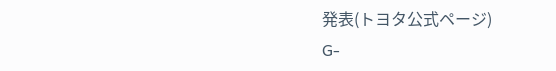発表(トヨタ公式ページ)
G-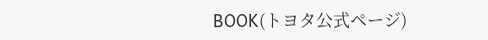BOOK(トヨタ公式ページ)